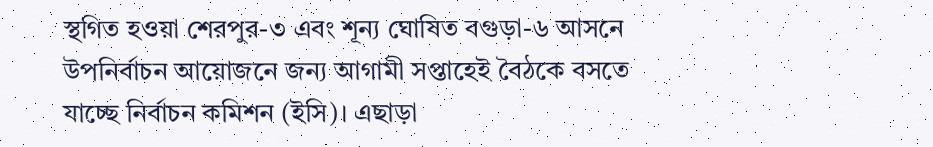স্থগিত হওয়া শেরপুর-৩ এবং শূন্য ঘোষিত বগুড়া-৬ আসনে উপনির্বাচন আয়োজনে জন্য আগামী সপ্তাহেই বৈঠকে বসতে যাচ্ছে নির্বাচন কমিশন (ইসি)। এছাড়া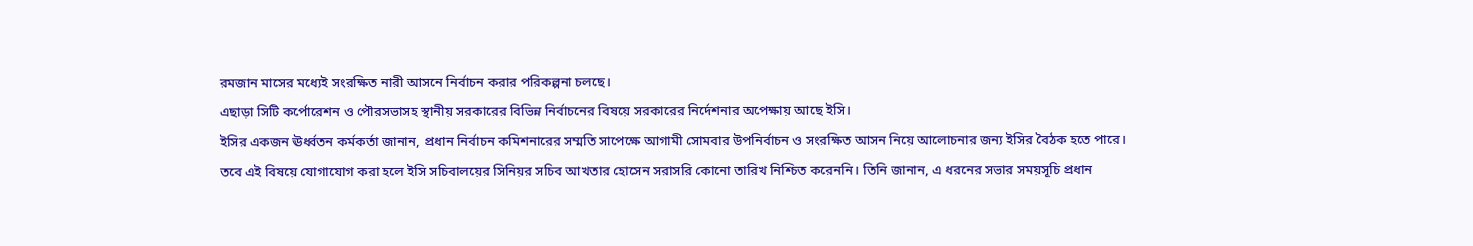রমজান মাসের মধ্যেই সংরক্ষিত নারী আসনে নির্বাচন করার পরিকল্পনা চলছে।
এছাড়া সিটি কর্পোরেশন ও পৌরসভাসহ স্থানীয় সরকারের বিভিন্ন নির্বাচনের বিষয়ে সরকারের নির্দেশনার অপেক্ষায় আছে ইসি।
ইসির একজন ঊর্ধ্বতন কর্মকর্তা জানান, প্রধান নির্বাচন কমিশনারের সম্মতি সাপেক্ষে আগামী সোমবার উপনির্বাচন ও সংরক্ষিত আসন নিয়ে আলোচনার জন্য ইসির বৈঠক হতে পারে।
তবে এই বিষয়ে যোগাযোগ করা হলে ইসি সচিবালয়ের সিনিয়র সচিব আখতার হোসেন সরাসরি কোনো তারিখ নিশ্চিত করেননি। তিনি জানান, এ ধরনের সভার সময়সূচি প্রধান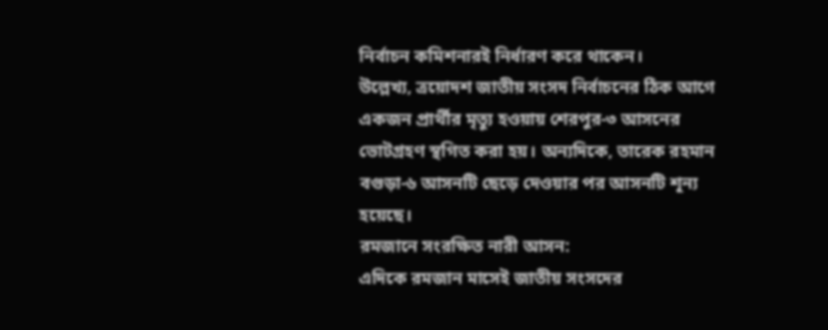নির্বাচন কমিশনারই নির্ধারণ করে থাকেন।
উল্লেখ্য, ত্রয়োদশ জাতীয় সংসদ নির্বাচনের ঠিক আগে একজন প্রার্থীর মৃত্যু হওয়ায় শেরপুর-৩ আসনের ভোটগ্রহণ স্থগিত করা হয়। অন্যদিকে, তারেক রহমান বগুড়া-৬ আসনটি ছেড়ে দেওয়ার পর আসনটি শূন্য হয়েছে।
রমজানে সংরক্ষিত নারী আসন:
এদিকে রমজান মাসেই জাতীয় সংসদের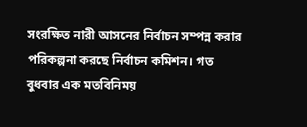সংরক্ষিত নারী আসনের নির্বাচন সম্পন্ন করার পরিকল্পনা করছে নির্বাচন কমিশন। গত বুধবার এক মতবিনিময়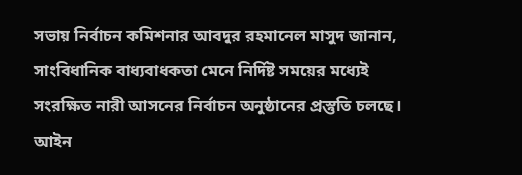সভায় নির্বাচন কমিশনার আবদুর রহমানেল মাসুদ জানান, সাংবিধানিক বাধ্যবাধকতা মেনে নির্দিষ্ট সময়ের মধ্যেই সংরক্ষিত নারী আসনের নির্বাচন অনুষ্ঠানের প্রস্তুতি চলছে। আইন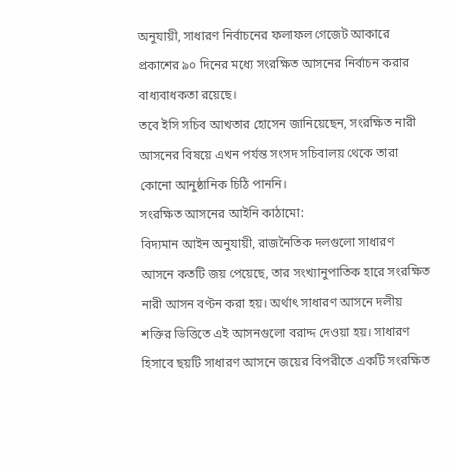অনুযায়ী, সাধারণ নির্বাচনের ফলাফল গেজেট আকারে প্রকাশের ৯০ দিনের মধ্যে সংরক্ষিত আসনের নির্বাচন করার বাধ্যবাধকতা রয়েছে।
তবে ইসি সচিব আখতার হোসেন জানিয়েছেন, সংরক্ষিত নারী আসনের বিষয়ে এখন পর্যন্ত সংসদ সচিবালয় থেকে তারা কোনো আনুষ্ঠানিক চিঠি পাননি।
সংরক্ষিত আসনের আইনি কাঠামো:
বিদ্যমান আইন অনুযায়ী, রাজনৈতিক দলগুলো সাধারণ আসনে কতটি জয় পেয়েছে, তার সংখ্যানুপাতিক হারে সংরক্ষিত নারী আসন বণ্টন করা হয়। অর্থাৎ সাধারণ আসনে দলীয় শক্তির ভিত্তিতে এই আসনগুলো বরাদ্দ দেওয়া হয়। সাধারণ হিসাবে ছয়টি সাধারণ আসনে জয়ের বিপরীতে একটি সংরক্ষিত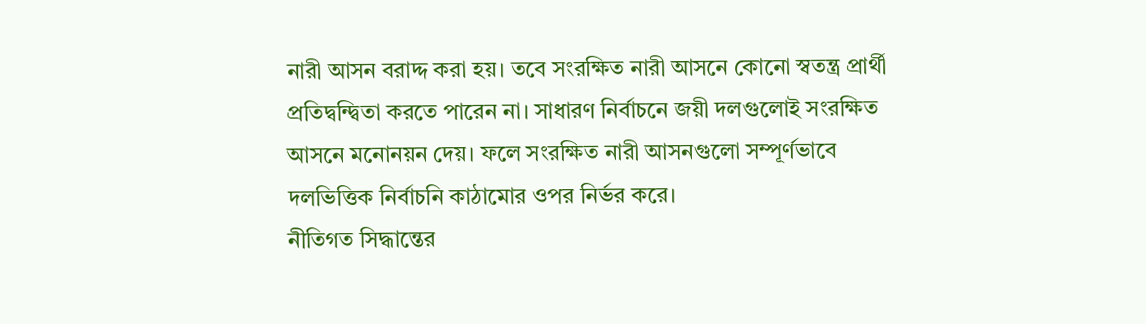নারী আসন বরাদ্দ করা হয়। তবে সংরক্ষিত নারী আসনে কোনো স্বতন্ত্র প্রার্থী প্রতিদ্বন্দ্বিতা করতে পারেন না। সাধারণ নির্বাচনে জয়ী দলগুলোই সংরক্ষিত আসনে মনোনয়ন দেয়। ফলে সংরক্ষিত নারী আসনগুলো সম্পূর্ণভাবে দলভিত্তিক নির্বাচনি কাঠামোর ওপর নির্ভর করে।
নীতিগত সিদ্ধান্তের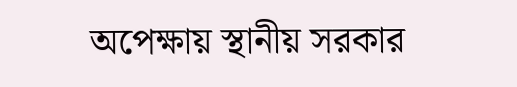অপেক্ষায় স্থানীয় সরকার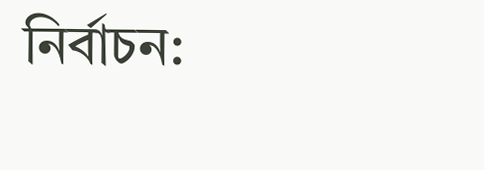নির্বাচন: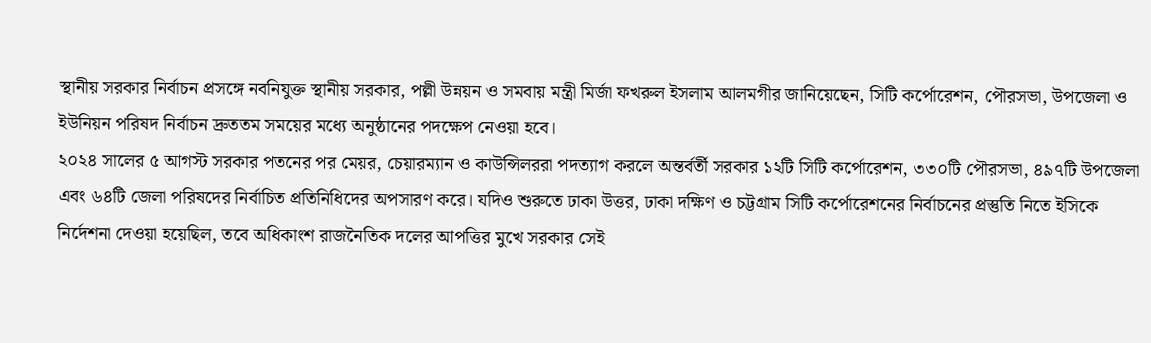স্থানীয় সরকার নির্বাচন প্রসঙ্গে নবনিযুক্ত স্থানীয় সরকার, পল্লী উন্নয়ন ও সমবায় মন্ত্রী মির্জা ফখরুল ইসলাম আলমগীর জানিয়েছেন, সিটি কর্পোরেশন, পৌরসভা, উপজেলা ও ইউনিয়ন পরিষদ নির্বাচন দ্রুততম সময়ের মধ্যে অনুষ্ঠানের পদক্ষেপ নেওয়া হবে।
২০২৪ সালের ৫ আগস্ট সরকার পতনের পর মেয়র, চেয়ারম্যান ও কাউন্সিলররা পদত্যাগ করলে অন্তর্বর্তী সরকার ১২টি সিটি কর্পোরেশন, ৩৩০টি পৌরসভা, ৪৯৭টি উপজেলা এবং ৬৪টি জেলা পরিষদের নির্বাচিত প্রতিনিধিদের অপসারণ করে। যদিও শুরুতে ঢাকা উত্তর, ঢাকা দক্ষিণ ও চট্টগ্রাম সিটি কর্পোরেশনের নির্বাচনের প্রস্তুতি নিতে ইসিকে নির্দেশনা দেওয়া হয়েছিল, তবে অধিকাংশ রাজনৈতিক দলের আপত্তির মুখে সরকার সেই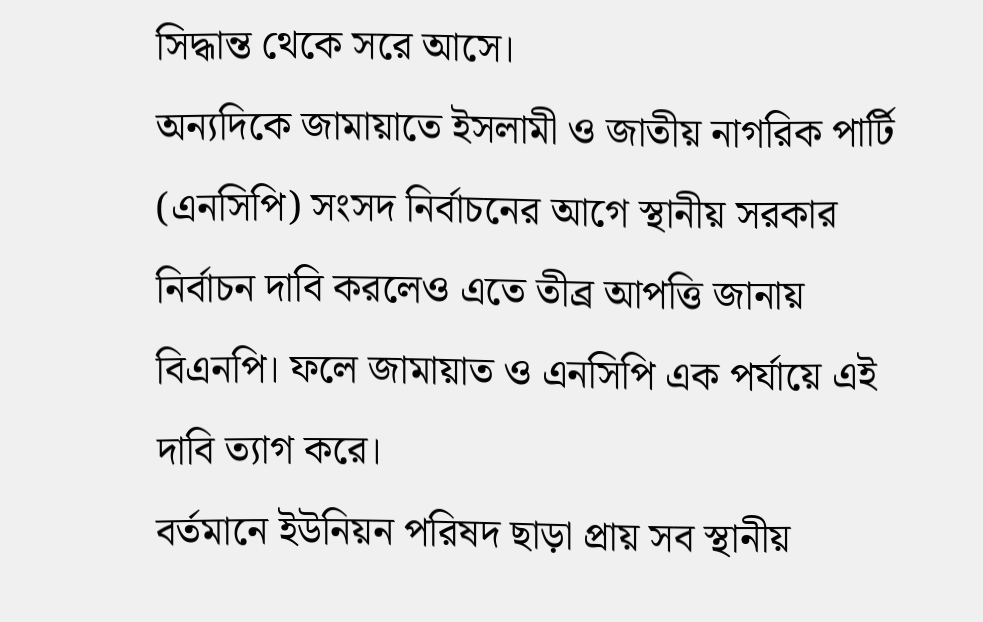সিদ্ধান্ত থেকে সরে আসে।
অন্যদিকে জামায়াতে ইসলামী ও জাতীয় নাগরিক পার্টি (এনসিপি) সংসদ নির্বাচনের আগে স্থানীয় সরকার নির্বাচন দাবি করলেও এতে তীব্র আপত্তি জানায় বিএনপি। ফলে জামায়াত ও এনসিপি এক পর্যায়ে এই দাবি ত্যাগ করে।
বর্তমানে ইউনিয়ন পরিষদ ছাড়া প্রায় সব স্থানীয়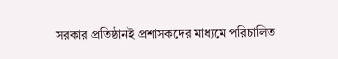সরকার প্রতিষ্ঠানই প্রশাসকদের মাধ্যমে পরিচালিত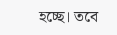হচ্ছে। তবে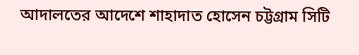আদালতের আদেশে শাহাদাত হোসেন চট্টগ্রাম সিটি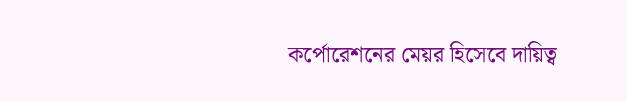কর্পোরেশনের মেয়র হিসেবে দায়িত্ব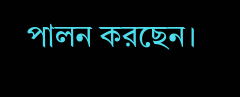পালন করছেন।